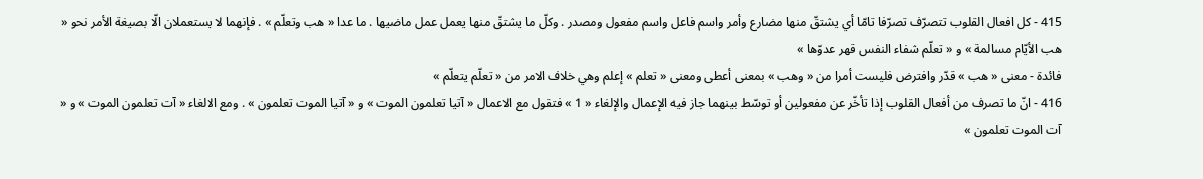415 - كل افعال القلوب تتصرّف تصرّفا تامّا أي يشتقّ منها مضارع وأمر واسم فاعل واسم مفعول ومصدر . وكلّ ما يشتقّ منها يعمل عمل ماضيها . ما عدا « هب وتعلّم » . فإنهما لا يستعملان الّا بصيغة الأمر نحو « هب الأيّام مسالمة » و « تعلّم شفاء النفس قهر عدوّها »
فائدة - معنى « هب » قدّر وافترض فليست أمرا من « وهب » بمعنى أعطى ومعنى « تعلم » إعلم وهي خلاف الامر من « تعلّم يتعلّم »
416 - انّ ما تصرف من أفعال القلوب إذا تأخّر عن مفعولين أو توسّط بينهما جاز فيه الإعمال والإلغاء « 1 » فتقول مع الاعمال « آتيا تعلمون الموت » و « آتيا الموت تعلمون » . ومع الالغاء « آت تعلمون الموت » و « آت الموت تعلمون »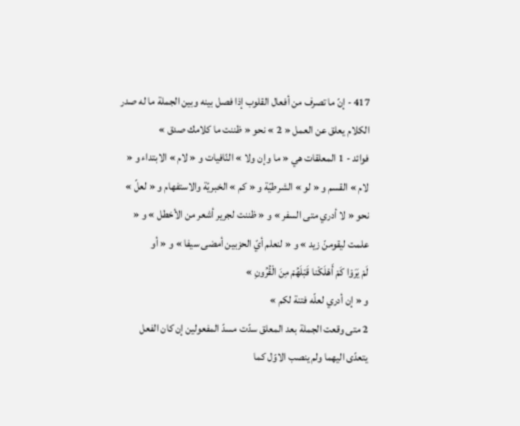417 - إنّ ما تصرف من أفعال القلوب إذا فصل بينه وبين الجملة ما له صدر الكلام يعلق عن العمل « 2 » نحو « ظننت ما كلامك صدق »
فوائد - 1 المعلقات هي « ما وإن ولا » النّافيات و « لام » الابتداء و « لام » القسم و « لو » الشرطيّة و « كم » الخبريّة والاستفهام و « لعلّ » نحو « لا أدري متى السفر » و « ظننت لجرير أشعر من الأخطل » و « علمت ليقومنّ زيد » و « لنعلم أيّ الحزبين أمضى سيفا » و « أو
لَمْ يَرَوْا كَمْ أَهْلَكْنا قَبْلَهُمْ مِنَ الْقُرُونِ »
و « إن أدري لعلّه فتنة لكم »
2 متى وقعت الجملة بعد المعلق سدّت مسدّ المفعولين إن كان الفعل يتعدّى اليهما ولم ينصب الاوّل كما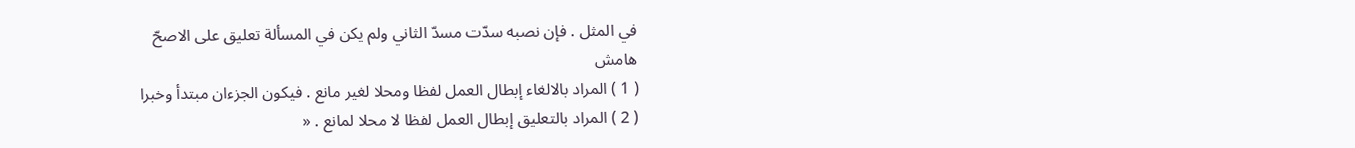في المثل . فإن نصبه سدّت مسدّ الثاني ولم يكن في المسألة تعليق على الاصحّ
هامش
( 1 ) المراد بالالغاء إبطال العمل لفظا ومحلا لغير مانع . فيكون الجزءان مبتدأ وخبرا
( 2 ) المراد بالتعليق إبطال العمل لفظا لا محلا لمانع . «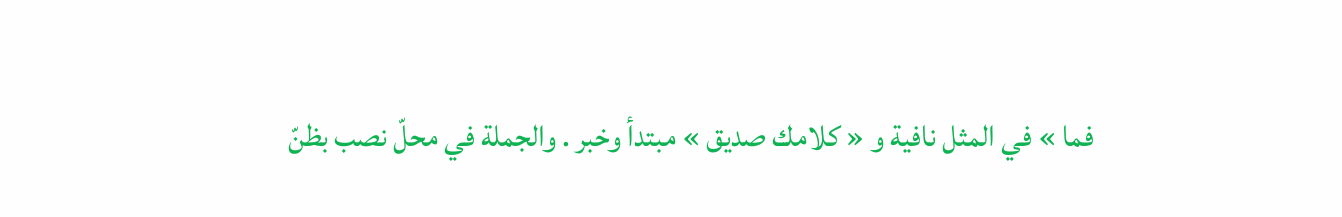فما » في المثل نافية و « كلامك صديق » مبتدأ وخبر . والجملة في محلّ نصب بظنّ